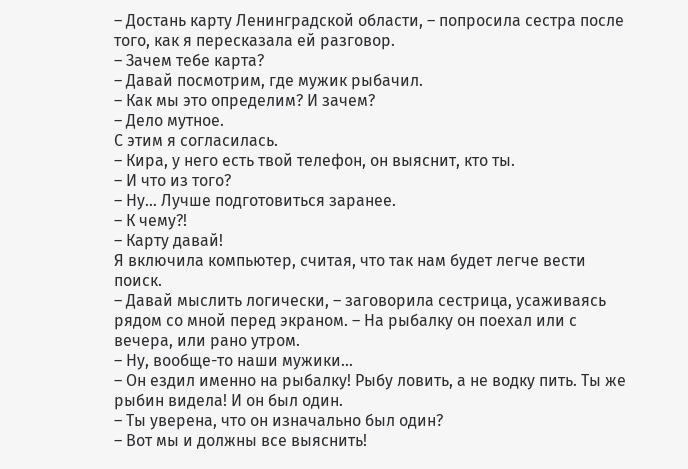– Достань карту Ленинградской области, – попросила сестра после того, как я пересказала ей разговор.
– Зачем тебе карта?
– Давай посмотрим, где мужик рыбачил.
– Как мы это определим? И зачем?
– Дело мутное.
С этим я согласилась.
– Кира, у него есть твой телефон, он выяснит, кто ты.
– И что из того?
– Ну… Лучше подготовиться заранее.
– К чему?!
– Карту давай!
Я включила компьютер, считая, что так нам будет легче вести поиск.
– Давай мыслить логически, – заговорила сестрица, усаживаясь рядом со мной перед экраном. – На рыбалку он поехал или с вечера, или рано утром.
– Ну, вообще-то наши мужики…
– Он ездил именно на рыбалку! Рыбу ловить, а не водку пить. Ты же рыбин видела! И он был один.
– Ты уверена, что он изначально был один?
– Вот мы и должны все выяснить!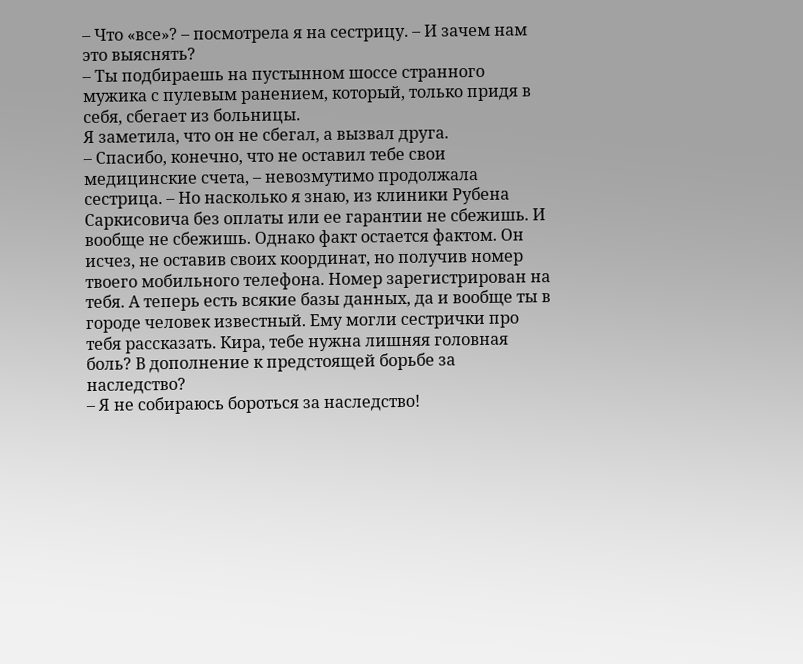– Что «все»? – посмотрела я на сестрицу. – И зачем нам это выяснять?
– Ты подбираешь на пустынном шоссе странного мужика с пулевым ранением, который, только придя в себя, сбегает из больницы.
Я заметила, что он не сбегал, а вызвал друга.
– Спасибо, конечно, что не оставил тебе свои медицинские счета, – невозмутимо продолжала сестрица. – Но насколько я знаю, из клиники Рубена Саркисовича без оплаты или ее гарантии не сбежишь. И вообще не сбежишь. Однако факт остается фактом. Он исчез, не оставив своих координат, но получив номер твоего мобильного телефона. Номер зарегистрирован на тебя. А теперь есть всякие базы данных, да и вообще ты в городе человек известный. Ему могли сестрички про тебя рассказать. Кира, тебе нужна лишняя головная боль? В дополнение к предстоящей борьбе за наследство?
– Я не собираюсь бороться за наследство!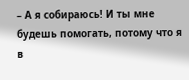– А я собираюсь! И ты мне будешь помогать, потому что я в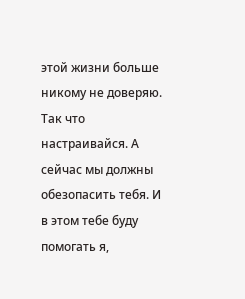этой жизни больше никому не доверяю. Так что настраивайся. А сейчас мы должны обезопасить тебя. И в этом тебе буду помогать я,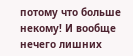потому что больше некому! И вообще нечего лишних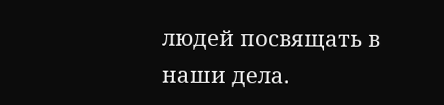людей посвящать в наши дела.